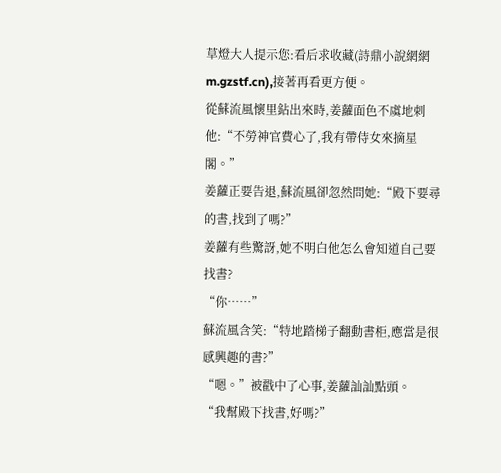草燈大人提示您:看后求收藏(詩鼎小說網網m.gzstf.cn),接著再看更方便。
從蘇流風懷里鉆出來時,姜蘿面色不虞地刺他:“不勞神官費心了,我有帶侍女來摘星閣。”
姜蘿正要告退,蘇流風卻忽然問她:“殿下要尋的書,找到了嗎?”
姜蘿有些驚訝,她不明白他怎么會知道自己要找書?
“你……”
蘇流風含笑:“特地踏梯子翻動書柜,應當是很感興趣的書?”
“嗯。”被戳中了心事,姜蘿訕訕點頭。
“我幫殿下找書,好嗎?”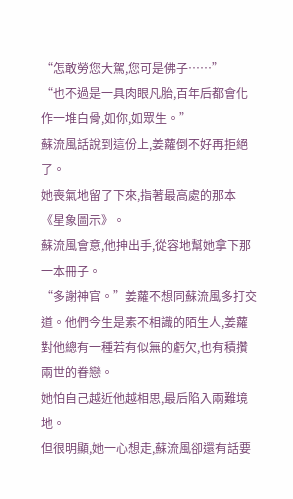“怎敢勞您大駕,您可是佛子……”
“也不過是一具肉眼凡胎,百年后都會化作一堆白骨,如你,如眾生。”
蘇流風話說到這份上,姜蘿倒不好再拒絕了。
她喪氣地留了下來,指著最高處的那本《星象圖示》。
蘇流風會意,他抻出手,從容地幫她拿下那一本冊子。
“多謝神官。”姜蘿不想同蘇流風多打交道。他們今生是素不相識的陌生人,姜蘿對他總有一種若有似無的虧欠,也有積攢兩世的眷戀。
她怕自己越近他越相思,最后陷入兩難境地。
但很明顯,她一心想走,蘇流風卻還有話要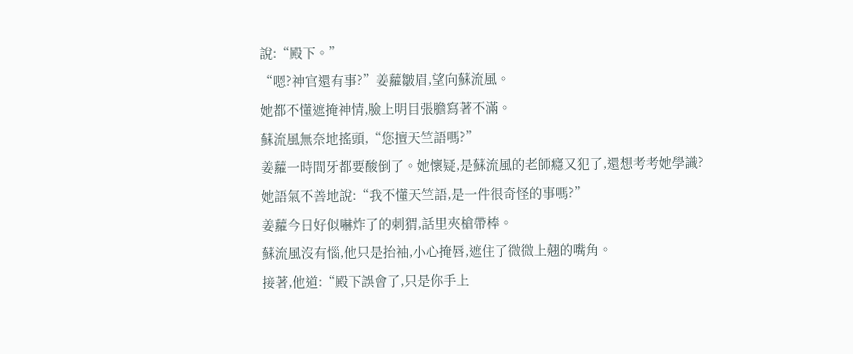說:“殿下。”
“嗯?神官還有事?”姜蘿皺眉,望向蘇流風。
她都不懂遮掩神情,臉上明目張膽寫著不滿。
蘇流風無奈地搖頭,“您擅天竺語嗎?”
姜蘿一時間牙都要酸倒了。她懷疑,是蘇流風的老師癮又犯了,還想考考她學識?
她語氣不善地說:“我不懂天竺語,是一件很奇怪的事嗎?”
姜蘿今日好似嚇炸了的刺猬,話里夾槍帶棒。
蘇流風沒有惱,他只是抬袖,小心掩唇,遮住了微微上翹的嘴角。
接著,他道:“殿下誤會了,只是你手上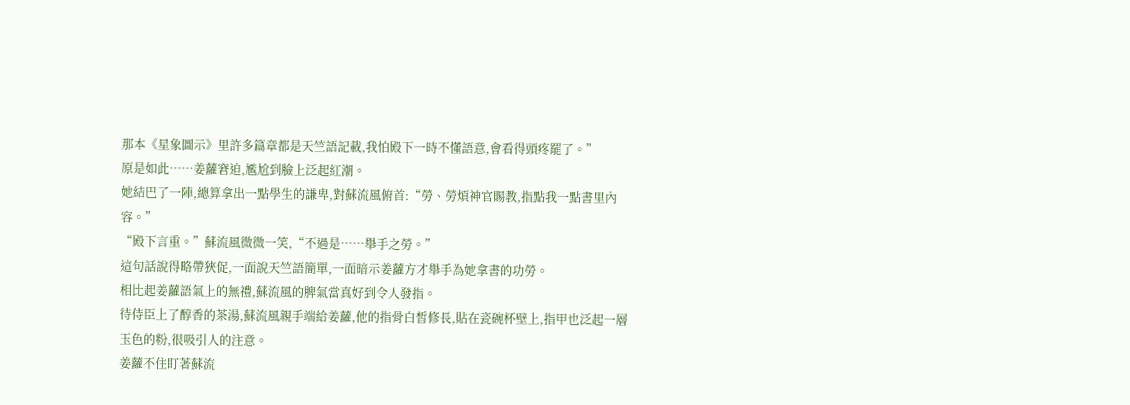那本《星象圖示》里許多篇章都是天竺語記載,我怕殿下一時不懂語意,會看得頭疼罷了。”
原是如此……姜蘿窘迫,尷尬到臉上泛起紅潮。
她結巴了一陣,總算拿出一點學生的謙卑,對蘇流風俯首:“勞、勞煩神官賜教,指點我一點書里內容。”
“殿下言重。”蘇流風微微一笑,“不過是……舉手之勞。”
這句話說得略帶狹促,一面說天竺語簡單,一面暗示姜蘿方才舉手為她拿書的功勞。
相比起姜蘿語氣上的無禮,蘇流風的脾氣當真好到令人發指。
待侍臣上了醇香的茶湯,蘇流風親手端給姜蘿,他的指骨白皙修長,貼在瓷碗杯壁上,指甲也泛起一層玉色的粉,很吸引人的注意。
姜蘿不住盯著蘇流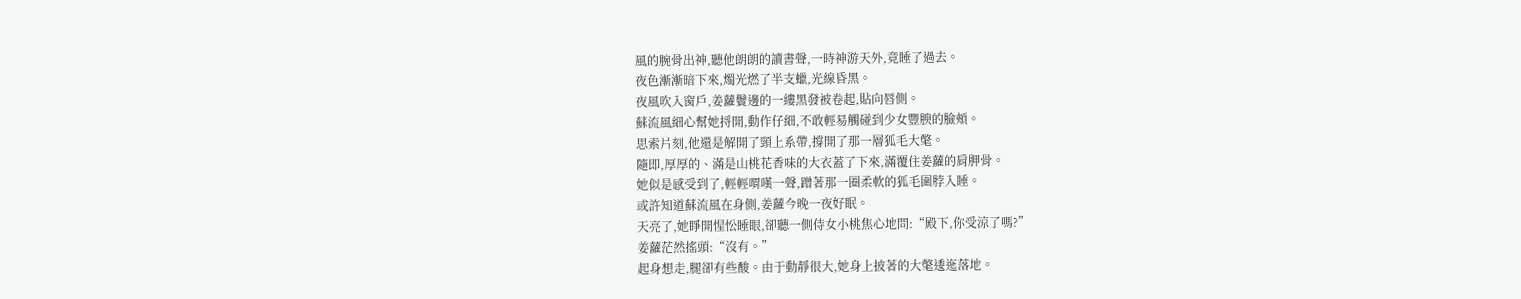風的腕骨出神,聽他朗朗的讀書聲,一時神游天外,竟睡了過去。
夜色漸漸暗下來,燭光燃了半支蠟,光線昏黑。
夜風吹入窗戶,姜蘿鬢邊的一縷黑發被卷起,貼向唇側。
蘇流風細心幫她捋開,動作仔細,不敢輕易觸碰到少女豐腴的臉頰。
思索片刻,他還是解開了頸上系帶,撐開了那一層狐毛大氅。
隨即,厚厚的、滿是山桃花香味的大衣蓋了下來,滿覆住姜蘿的肩胛骨。
她似是感受到了,輕輕喟嘆一聲,蹭著那一圈柔軟的狐毛圍脖入睡。
或許知道蘇流風在身側,姜蘿今晚一夜好眠。
天亮了,她睜開惺忪睡眼,卻聽一側侍女小桃焦心地問:“殿下,你受涼了嗎?”
姜蘿茫然搖頭:“沒有。”
起身想走,腿卻有些酸。由于動靜很大,她身上披著的大氅逶迤落地。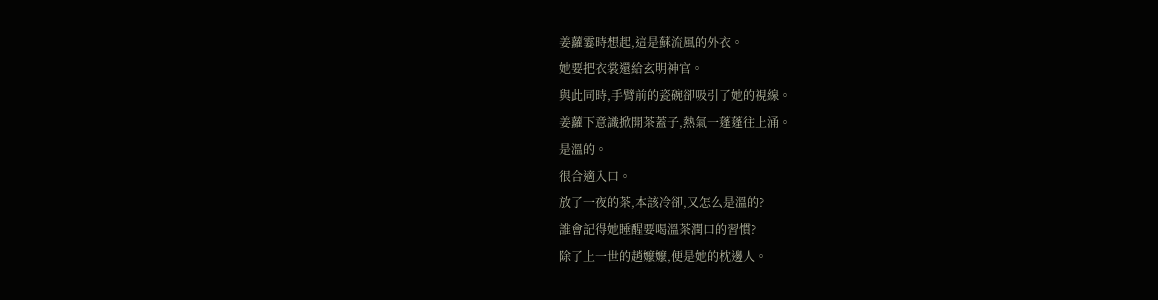姜蘿霎時想起,這是蘇流風的外衣。
她要把衣裳還給玄明神官。
與此同時,手臂前的瓷碗卻吸引了她的視線。
姜蘿下意識掀開茶蓋子,熱氣一蓬蓬往上涌。
是溫的。
很合適入口。
放了一夜的茶,本該冷卻,又怎么是溫的?
誰會記得她睡醒要喝溫茶潤口的習慣?
除了上一世的趙嬤嬤,便是她的枕邊人。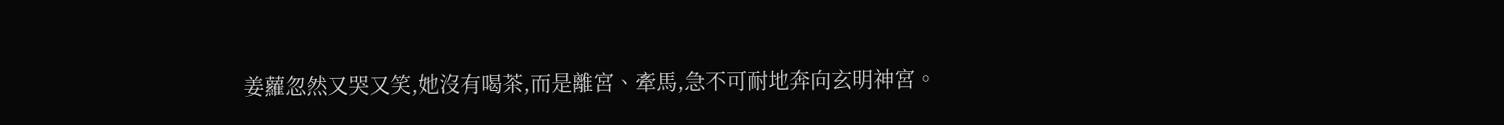姜蘿忽然又哭又笑,她沒有喝茶,而是離宮、牽馬,急不可耐地奔向玄明神宮。